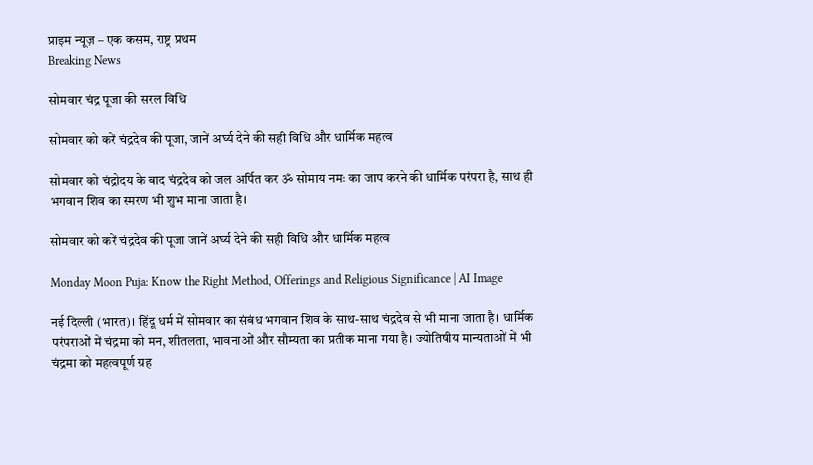प्राइम न्यूज़ – एक कसम, राष्ट्र प्रथम
Breaking News

सोमवार चंद्र पूजा की सरल विधि

सोमवार को करें चंद्रदेव की पूजा, जानें अर्घ्य देने की सही विधि और धार्मिक महत्व

सोमवार को चंद्रोदय के बाद चंद्रदेव को जल अर्पित कर ॐ सोमाय नमः का जाप करने की धार्मिक परंपरा है, साथ ही भगवान शिव का स्मरण भी शुभ माना जाता है।

सोमवार को करें चंद्रदेव की पूजा जानें अर्घ्य देने की सही विधि और धार्मिक महत्व

Monday Moon Puja: Know the Right Method, Offerings and Religious Significance | AI Image

नई दिल्ली (भारत)। हिंदू धर्म में सोमवार का संबंध भगवान शिव के साथ-साथ चंद्रदेव से भी माना जाता है। धार्मिक परंपराओं में चंद्रमा को मन, शीतलता, भावनाओं और सौम्यता का प्रतीक माना गया है। ज्योतिषीय मान्यताओं में भी चंद्रमा को महत्वपूर्ण ग्रह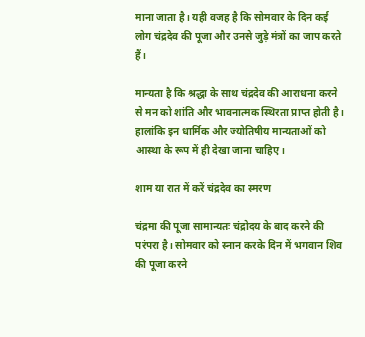माना जाता है। यही वजह है कि सोमवार के दिन कई लोग चंद्रदेव की पूजा और उनसे जुड़े मंत्रों का जाप करते हैं।

मान्यता है कि श्रद्धा के साथ चंद्रदेव की आराधना करने से मन को शांति और भावनात्मक स्थिरता प्राप्त होती है। हालांकि इन धार्मिक और ज्योतिषीय मान्यताओं को आस्था के रूप में ही देखा जाना चाहिए।

शाम या रात में करें चंद्रदेव का स्मरण

चंद्रमा की पूजा सामान्यतः चंद्रोदय के बाद करने की परंपरा है। सोमवार को स्नान करके दिन में भगवान शिव की पूजा करने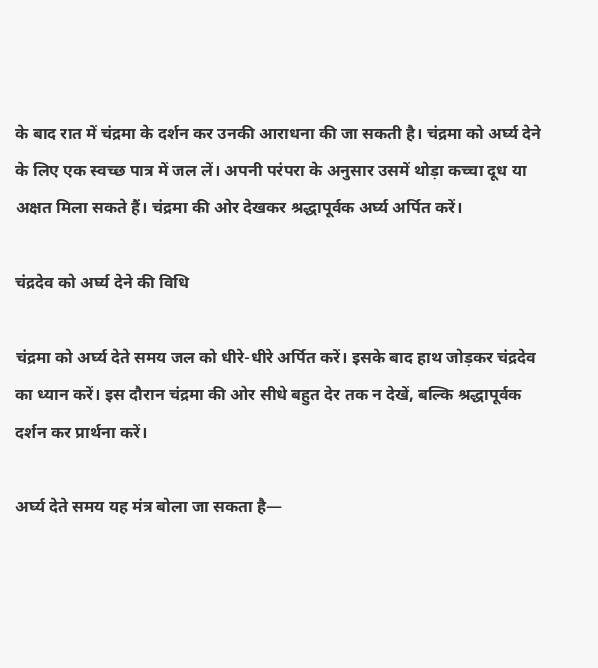के बाद रात में चंद्रमा के दर्शन कर उनकी आराधना की जा सकती है। चंद्रमा को अर्घ्य देने के लिए एक स्वच्छ पात्र में जल लें। अपनी परंपरा के अनुसार उसमें थोड़ा कच्चा दूध या अक्षत मिला सकते हैं। चंद्रमा की ओर देखकर श्रद्धापूर्वक अर्घ्य अर्पित करें।

चंद्रदेव को अर्घ्य देने की विधि

चंद्रमा को अर्घ्य देते समय जल को धीरे-धीरे अर्पित करें। इसके बाद हाथ जोड़कर चंद्रदेव का ध्यान करें। इस दौरान चंद्रमा की ओर सीधे बहुत देर तक न देखें, बल्कि श्रद्धापूर्वक दर्शन कर प्रार्थना करें।

अर्घ्य देते समय यह मंत्र बोला जा सकता है—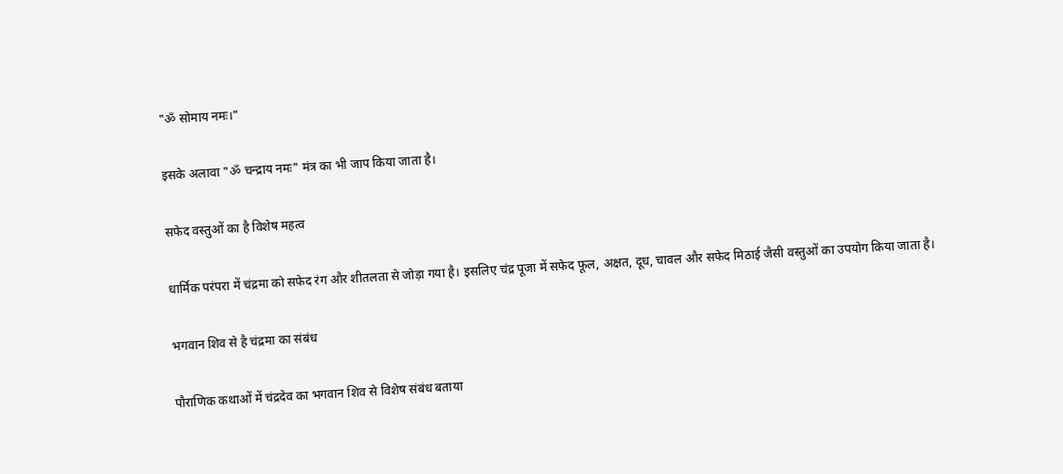"ॐ सोमाय नमः।"

इसके अलावा "ॐ चन्द्राय नमः" मंत्र का भी जाप किया जाता है।

सफेद वस्तुओं का है विशेष महत्व

धार्मिक परंपरा में चंद्रमा को सफेद रंग और शीतलता से जोड़ा गया है। इसलिए चंद्र पूजा में सफेद फूल, अक्षत, दूध, चावल और सफेद मिठाई जैसी वस्तुओं का उपयोग किया जाता है।

भगवान शिव से है चंद्रमा का संबंध

पौराणिक कथाओं में चंद्रदेव का भगवान शिव से विशेष संबंध बताया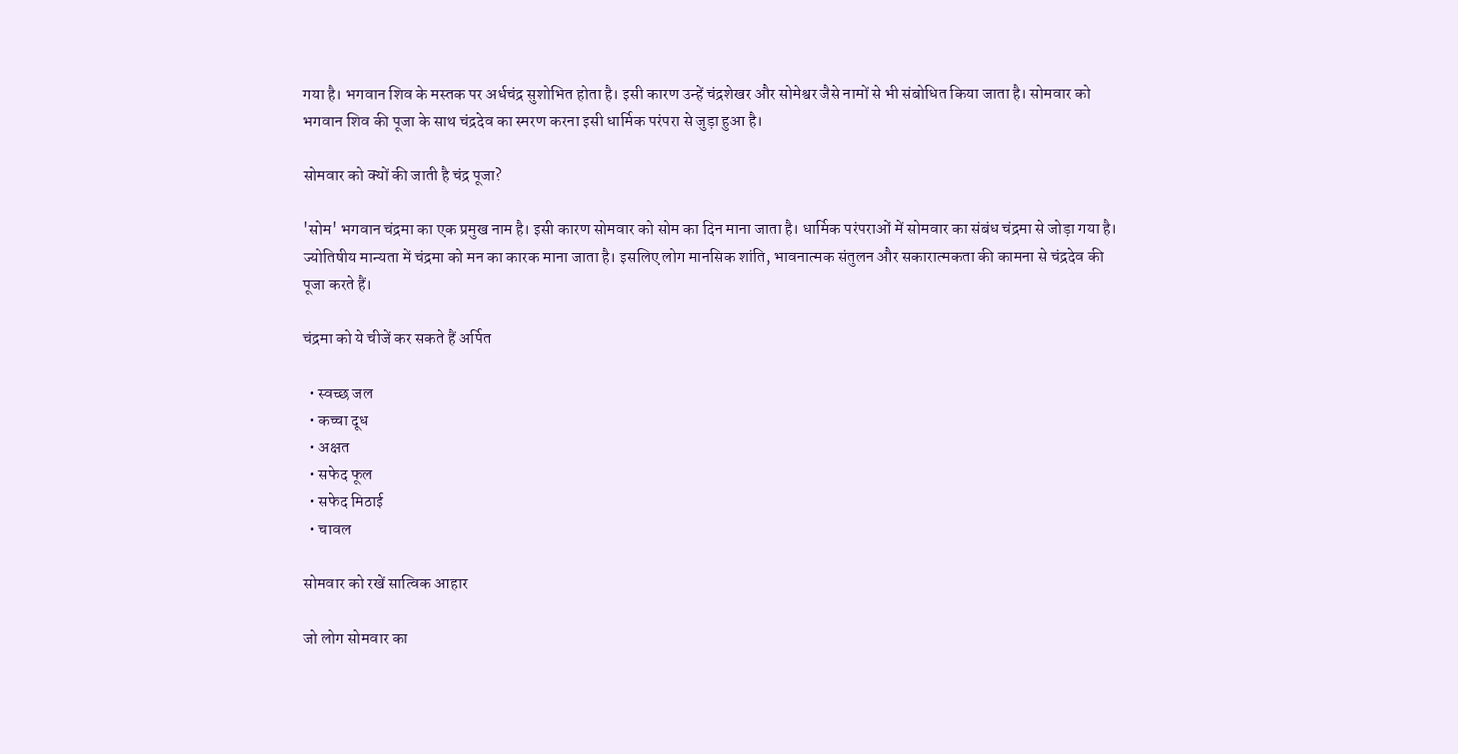गया है। भगवान शिव के मस्तक पर अर्धचंद्र सुशोभित होता है। इसी कारण उन्हें चंद्रशेखर और सोमेश्वर जैसे नामों से भी संबोधित किया जाता है। सोमवार को भगवान शिव की पूजा के साथ चंद्रदेव का स्मरण करना इसी धार्मिक परंपरा से जुड़ा हुआ है।

सोमवार को क्यों की जाती है चंद्र पूजा?

'सोम' भगवान चंद्रमा का एक प्रमुख नाम है। इसी कारण सोमवार को सोम का दिन माना जाता है। धार्मिक परंपराओं में सोमवार का संबंध चंद्रमा से जोड़ा गया है। ज्योतिषीय मान्यता में चंद्रमा को मन का कारक माना जाता है। इसलिए लोग मानसिक शांति, भावनात्मक संतुलन और सकारात्मकता की कामना से चंद्रदेव की पूजा करते हैं।

चंद्रमा को ये चीजें कर सकते हैं अर्पित

  • स्वच्छ जल
  • कच्चा दूध
  • अक्षत
  • सफेद फूल
  • सफेद मिठाई
  • चावल

सोमवार को रखें सात्विक आहार

जो लोग सोमवार का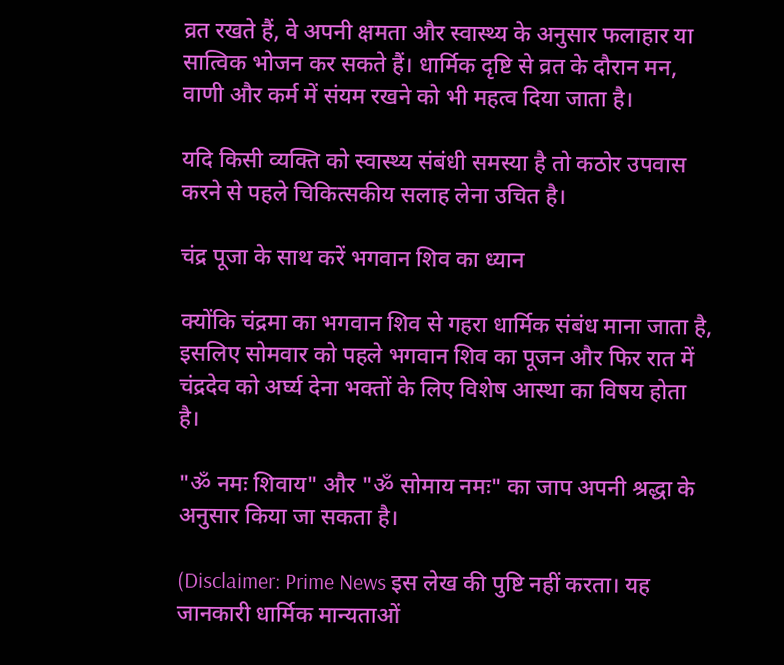व्रत रखते हैं, वे अपनी क्षमता और स्वास्थ्य के अनुसार फलाहार या सात्विक भोजन कर सकते हैं। धार्मिक दृष्टि से व्रत के दौरान मन, वाणी और कर्म में संयम रखने को भी महत्व दिया जाता है।

यदि किसी व्यक्ति को स्वास्थ्य संबंधी समस्या है तो कठोर उपवास करने से पहले चिकित्सकीय सलाह लेना उचित है।

चंद्र पूजा के साथ करें भगवान शिव का ध्यान

क्योंकि चंद्रमा का भगवान शिव से गहरा धार्मिक संबंध माना जाता है, इसलिए सोमवार को पहले भगवान शिव का पूजन और फिर रात में चंद्रदेव को अर्घ्य देना भक्तों के लिए विशेष आस्था का विषय होता है।

"ॐ नमः शिवाय" और "ॐ सोमाय नमः" का जाप अपनी श्रद्धा के अनुसार किया जा सकता है।

(Disclaimer: Prime News इस लेख की पुष्टि नहीं करता। यह जानकारी धार्मिक मान्यताओं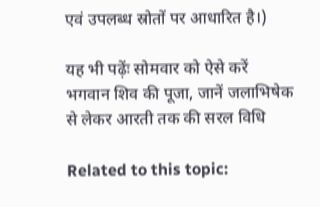एवं उपलब्ध स्रोतों पर आधारित है।)

यह भी पढ़ेंः सोमवार को ऐसे करें भगवान शिव की पूजा, जानें जलाभिषेक से लेकर आरती तक की सरल विधि

Related to this topic: